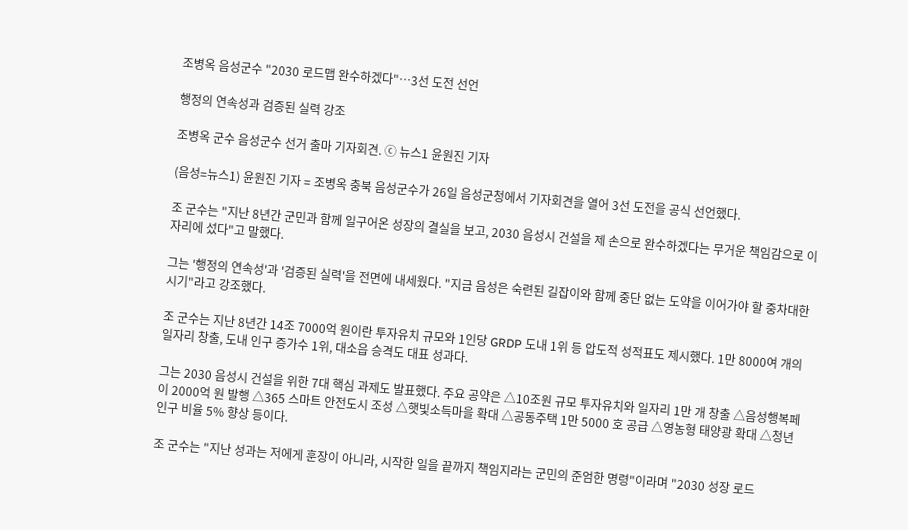조병옥 음성군수 "2030 로드맵 완수하겠다"…3선 도전 선언

행정의 연속성과 검증된 실력 강조

조병옥 군수 음성군수 선거 출마 기자회견. ⓒ 뉴스1 윤원진 기자

(음성=뉴스1) 윤원진 기자 = 조병옥 충북 음성군수가 26일 음성군청에서 기자회견을 열어 3선 도전을 공식 선언했다.

조 군수는 "지난 8년간 군민과 함께 일구어온 성장의 결실을 보고, 2030 음성시 건설을 제 손으로 완수하겠다는 무거운 책임감으로 이 자리에 섰다"고 말했다.

그는 '행정의 연속성'과 '검증된 실력'을 전면에 내세웠다. "지금 음성은 숙련된 길잡이와 함께 중단 없는 도약을 이어가야 할 중차대한 시기"라고 강조했다.

조 군수는 지난 8년간 14조 7000억 원이란 투자유치 규모와 1인당 GRDP 도내 1위 등 압도적 성적표도 제시했다. 1만 8000여 개의 일자리 창출, 도내 인구 증가수 1위, 대소읍 승격도 대표 성과다.

그는 2030 음성시 건설을 위한 7대 핵심 과제도 발표했다. 주요 공약은 △10조원 규모 투자유치와 일자리 1만 개 창출 △음성행복페이 2000억 원 발행 △365 스마트 안전도시 조성 △햇빛소득마을 확대 △공동주택 1만 5000 호 공급 △영농형 태양광 확대 △청년 인구 비율 5% 향상 등이다.

조 군수는 "지난 성과는 저에게 훈장이 아니라, 시작한 일을 끝까지 책임지라는 군민의 준엄한 명령"이라며 "2030 성장 로드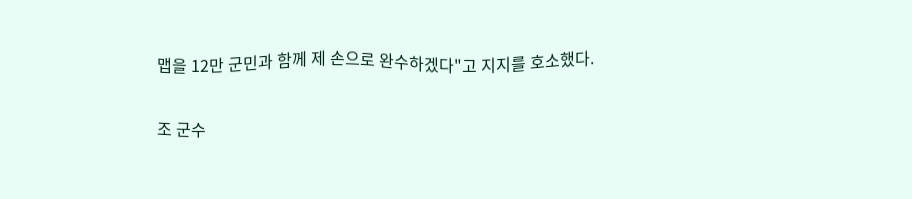맵을 12만 군민과 함께 제 손으로 완수하겠다"고 지지를 호소했다.

조 군수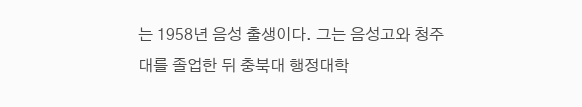는 1958년 음성 출생이다. 그는 음성고와 청주대를 졸업한 뒤 충북대 행정대학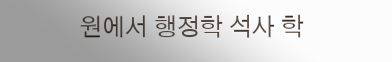원에서 행정학 석사 학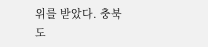위를 받았다. 충북도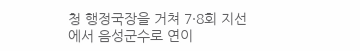청 행정국장을 거쳐 7·8회 지선에서 음성군수로 연이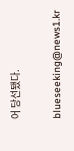어 당선됐다.

blueseeking@news1.kr